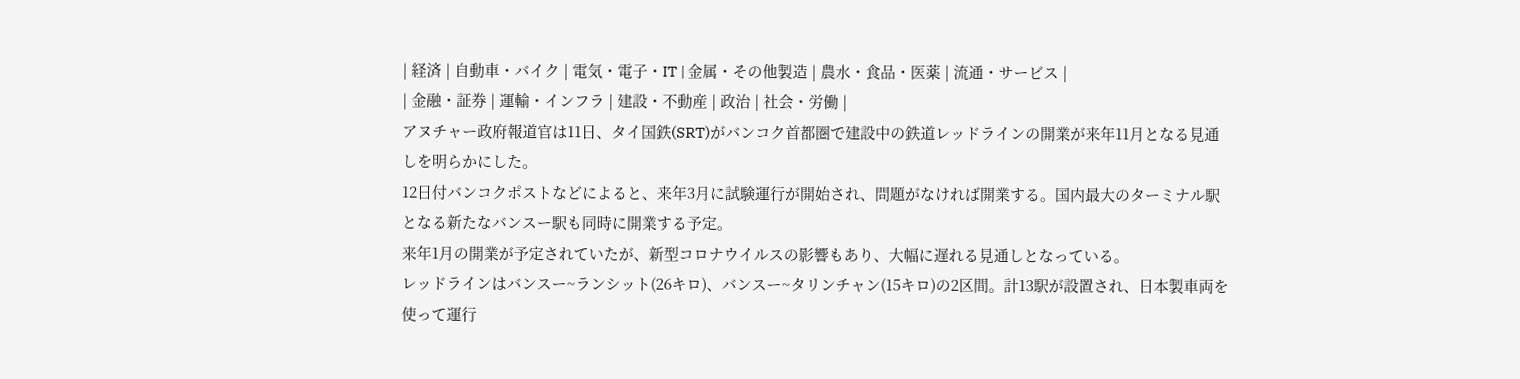| 経済 | 自動車・バイク | 電気・電子・IT | 金属・その他製造 | 農水・食品・医薬 | 流通・サービス |
| 金融・証券 | 運輸・インフラ | 建設・不動産 | 政治 | 社会・労働 |
アヌチャー政府報道官は11日、タイ国鉄(SRT)がバンコク首都圏で建設中の鉄道レッドラインの開業が来年11月となる見通しを明らかにした。
12日付バンコクポストなどによると、来年3月に試験運行が開始され、問題がなければ開業する。国内最大のターミナル駅となる新たなバンスー駅も同時に開業する予定。
来年1月の開業が予定されていたが、新型コロナウイルスの影響もあり、大幅に遅れる見通しとなっている。
レッドラインはバンスー~ランシット(26キロ)、バンスー~タリンチャン(15キロ)の2区間。計13駅が設置され、日本製車両を使って運行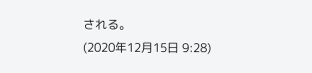される。
(2020年12月15日 9:28)